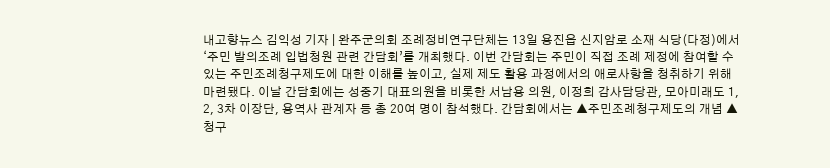내고향뉴스 김익성 기자 | 완주군의회 조례정비연구단체는 13일 용진읍 신지암로 소재 식당(다정)에서 ‘주민 발의조례 입법청원 관련 간담회’를 개최했다. 이번 간담회는 주민이 직접 조례 제정에 참여할 수 있는 주민조례청구제도에 대한 이해를 높이고, 실제 제도 활용 과정에서의 애로사항을 청취하기 위해 마련됐다. 이날 간담회에는 성중기 대표의원을 비롯한 서남용 의원, 이정희 감사담당관, 모아미래도 1, 2, 3차 이장단, 용역사 관계자 등 총 20여 명이 참석했다. 간담회에서는 ▲주민조례청구제도의 개념 ▲청구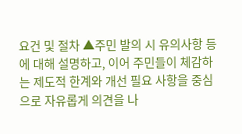요건 및 절차 ▲주민 발의 시 유의사항 등에 대해 설명하고, 이어 주민들이 체감하는 제도적 한계와 개선 필요 사항을 중심으로 자유롭게 의견을 나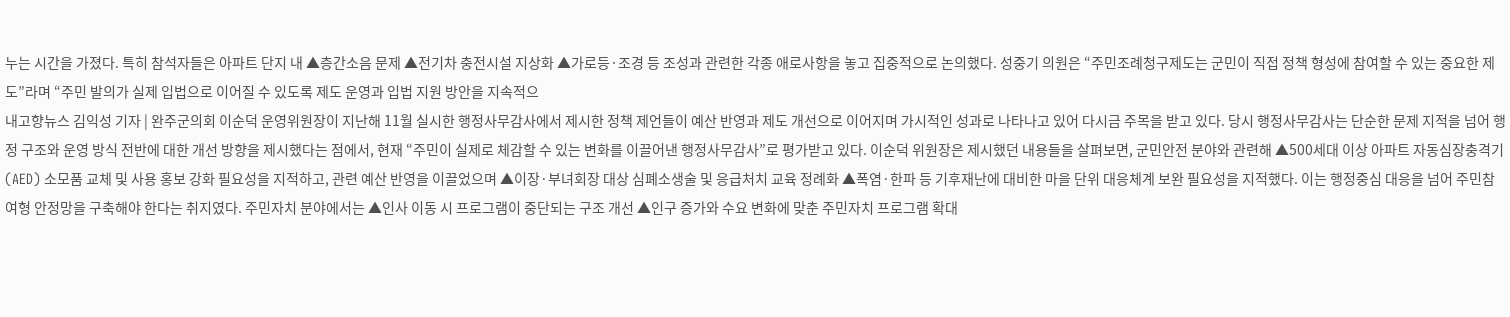누는 시간을 가졌다. 특히 참석자들은 아파트 단지 내 ▲층간소음 문제 ▲전기차 충전시설 지상화 ▲가로등·조경 등 조성과 관련한 각종 애로사항을 놓고 집중적으로 논의했다. 성중기 의원은 “주민조례청구제도는 군민이 직접 정책 형성에 참여할 수 있는 중요한 제도”라며 “주민 발의가 실제 입법으로 이어질 수 있도록 제도 운영과 입법 지원 방안을 지속적으
내고향뉴스 김익성 기자 | 완주군의회 이순덕 운영위원장이 지난해 11월 실시한 행정사무감사에서 제시한 정책 제언들이 예산 반영과 제도 개선으로 이어지며 가시적인 성과로 나타나고 있어 다시금 주목을 받고 있다. 당시 행정사무감사는 단순한 문제 지적을 넘어 행정 구조와 운영 방식 전반에 대한 개선 방향을 제시했다는 점에서, 현재 “주민이 실제로 체감할 수 있는 변화를 이끌어낸 행정사무감사”로 평가받고 있다. 이순덕 위원장은 제시했던 내용들을 살펴보면, 군민안전 분야와 관련해 ▲500세대 이상 아파트 자동심장충격기(AED) 소모품 교체 및 사용 홍보 강화 필요성을 지적하고, 관련 예산 반영을 이끌었으며 ▲이장·부녀회장 대상 심폐소생술 및 응급처치 교육 정례화 ▲폭염·한파 등 기후재난에 대비한 마을 단위 대응체계 보완 필요성을 지적했다. 이는 행정중심 대응을 넘어 주민참여형 안정망을 구축해야 한다는 취지였다. 주민자치 분야에서는 ▲인사 이동 시 프로그램이 중단되는 구조 개선 ▲인구 증가와 수요 변화에 맞춘 주민자치 프로그램 확대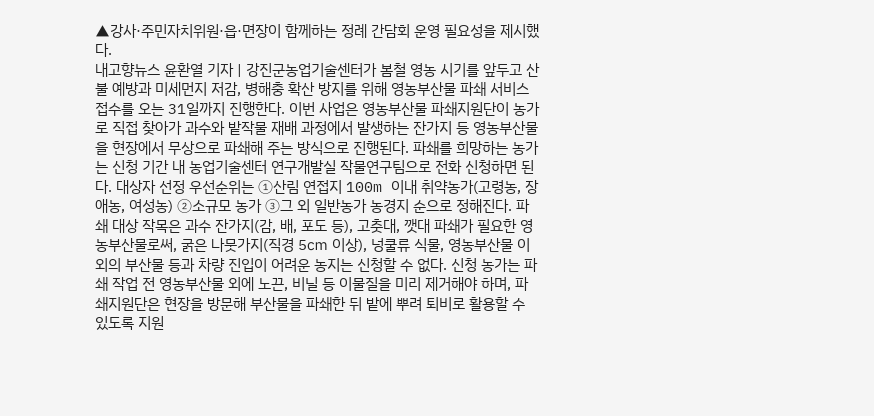▲강사·주민자치위원·읍·면장이 함께하는 정례 간담회 운영 필요성을 제시했다.
내고향뉴스 윤환열 기자 | 강진군농업기술센터가 봄철 영농 시기를 앞두고 산불 예방과 미세먼지 저감, 병해충 확산 방지를 위해 영농부산물 파쇄 서비스 접수를 오는 31일까지 진행한다. 이번 사업은 영농부산물 파쇄지원단이 농가로 직접 찾아가 과수와 밭작물 재배 과정에서 발생하는 잔가지 등 영농부산물을 현장에서 무상으로 파쇄해 주는 방식으로 진행된다. 파쇄를 희망하는 농가는 신청 기간 내 농업기술센터 연구개발실 작물연구팀으로 전화 신청하면 된다. 대상자 선정 우선순위는 ①산림 연접지 100m 이내 취약농가(고령농, 장애농, 여성농) ②소규모 농가 ③그 외 일반농가 농경지 순으로 정해진다. 파쇄 대상 작목은 과수 잔가지(감, 배, 포도 등), 고춧대, 깻대 파쇄가 필요한 영농부산물로써, 굵은 나뭇가지(직경 5㎝ 이상), 넝쿨류 식물, 영농부산물 이외의 부산물 등과 차량 진입이 어려운 농지는 신청할 수 없다. 신청 농가는 파쇄 작업 전 영농부산물 외에 노끈, 비닐 등 이물질을 미리 제거해야 하며, 파쇄지원단은 현장을 방문해 부산물을 파쇄한 뒤 밭에 뿌려 퇴비로 활용할 수 있도록 지원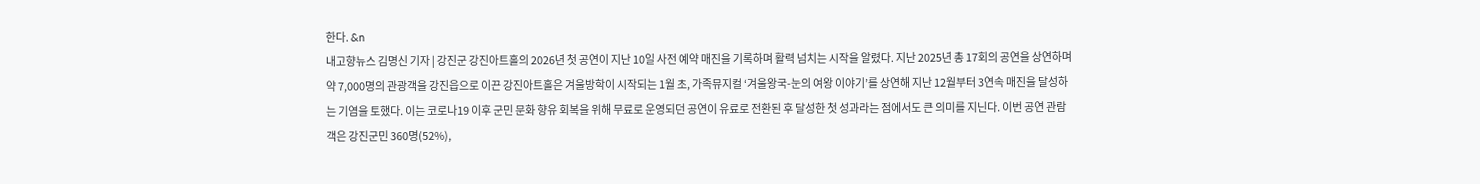한다. &n
내고향뉴스 김명신 기자 | 강진군 강진아트홀의 2026년 첫 공연이 지난 10일 사전 예약 매진을 기록하며 활력 넘치는 시작을 알렸다. 지난 2025년 총 17회의 공연을 상연하며 약 7,000명의 관광객을 강진읍으로 이끈 강진아트홀은 겨울방학이 시작되는 1월 초, 가족뮤지컬 ‘겨울왕국-눈의 여왕 이야기’를 상연해 지난 12월부터 3연속 매진을 달성하는 기염을 토했다. 이는 코로나19 이후 군민 문화 향유 회복을 위해 무료로 운영되던 공연이 유료로 전환된 후 달성한 첫 성과라는 점에서도 큰 의미를 지닌다. 이번 공연 관람객은 강진군민 360명(52%),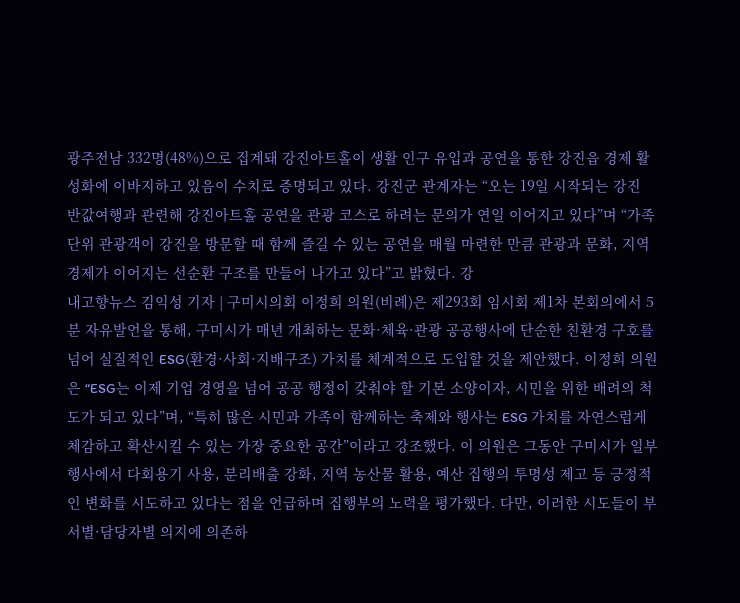광주전남 332명(48%)으로 집계돼 강진아트홀이 생활 인구 유입과 공연을 통한 강진읍 경제 활성화에 이바지하고 있음이 수치로 증명되고 있다. 강진군 관계자는 “오는 19일 시작되는 강진 반값여행과 관련해 강진아트홀 공연을 관광 코스로 하려는 문의가 연일 이어지고 있다”며 “가족 단위 관광객이 강진을 방문할 때 함께 즐길 수 있는 공연을 매월 마련한 만큼 관광과 문화, 지역경제가 이어지는 선순환 구조를 만들어 나가고 있다”고 밝혔다. 강
내고향뉴스 김익성 기자 | 구미시의회 이정희 의원(비례)은 제293회 임시회 제1차 본회의에서 5분 자유발언을 통해, 구미시가 매년 개최하는 문화·체육·관광 공공행사에 단순한 친환경 구호를 넘어 실질적인 ESG(환경·사회·지배구조) 가치를 체계적으로 도입할 것을 제안했다. 이정희 의원은 “ESG는 이제 기업 경영을 넘어 공공 행정이 갖춰야 할 기본 소양이자, 시민을 위한 배려의 척도가 되고 있다”며, “특히 많은 시민과 가족이 함께하는 축제와 행사는 ESG 가치를 자연스럽게 체감하고 확산시킬 수 있는 가장 중요한 공간”이라고 강조했다. 이 의원은 그동안 구미시가 일부 행사에서 다회용기 사용, 분리배출 강화, 지역 농산물 활용, 예산 집행의 투명성 제고 등 긍정적인 변화를 시도하고 있다는 점을 언급하며 집행부의 노력을 평가했다. 다만, 이러한 시도들이 부서별·담당자별 의지에 의존하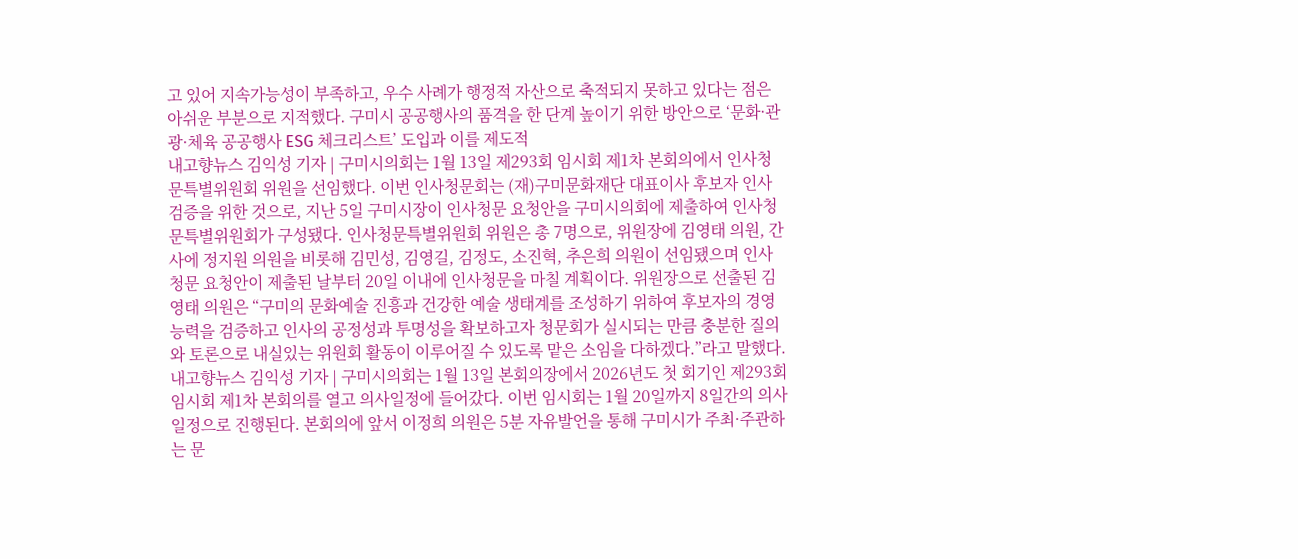고 있어 지속가능성이 부족하고, 우수 사례가 행정적 자산으로 축적되지 못하고 있다는 점은 아쉬운 부분으로 지적했다. 구미시 공공행사의 품격을 한 단계 높이기 위한 방안으로 ‘문화·관광·체육 공공행사 ESG 체크리스트’ 도입과 이를 제도적
내고향뉴스 김익성 기자 | 구미시의회는 1월 13일 제293회 임시회 제1차 본회의에서 인사청문특별위원회 위원을 선임했다. 이번 인사청문회는 (재)구미문화재단 대표이사 후보자 인사검증을 위한 것으로, 지난 5일 구미시장이 인사청문 요청안을 구미시의회에 제출하여 인사청문특별위원회가 구성됐다. 인사청문특별위원회 위원은 총 7명으로, 위원장에 김영태 의원, 간사에 정지원 의원을 비롯해 김민성, 김영길, 김정도, 소진혁, 추은희 의원이 선임됐으며 인사청문 요청안이 제출된 날부터 20일 이내에 인사청문을 마칠 계획이다. 위원장으로 선출된 김영태 의원은 “구미의 문화예술 진흥과 건강한 예술 생태계를 조성하기 위하여 후보자의 경영 능력을 검증하고 인사의 공정성과 투명성을 확보하고자 청문회가 실시되는 만큼 충분한 질의와 토론으로 내실있는 위원회 활동이 이루어질 수 있도록 맡은 소임을 다하겠다.”라고 말했다.
내고향뉴스 김익성 기자 | 구미시의회는 1월 13일 본회의장에서 2026년도 첫 회기인 제293회 임시회 제1차 본회의를 열고 의사일정에 들어갔다. 이번 임시회는 1월 20일까지 8일간의 의사일정으로 진행된다. 본회의에 앞서 이정희 의원은 5분 자유발언을 통해 구미시가 주최·주관하는 문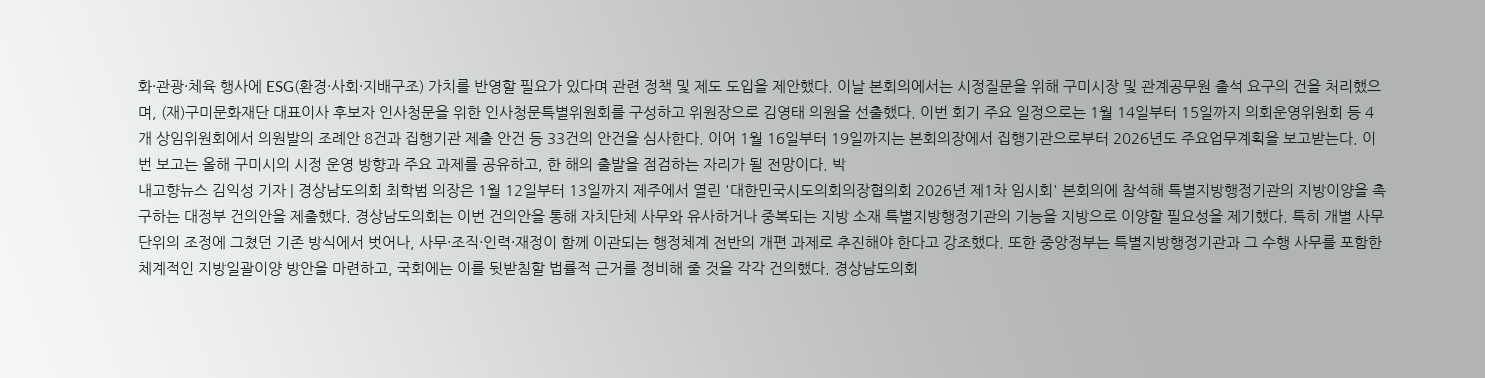화·관광·체육 행사에 ESG(환경·사회·지배구조) 가치를 반영할 필요가 있다며 관련 정책 및 제도 도입을 제안했다. 이날 본회의에서는 시정질문을 위해 구미시장 및 관계공무원 출석 요구의 건을 처리했으며, (재)구미문화재단 대표이사 후보자 인사청문을 위한 인사청문특별위원회를 구성하고 위원장으로 김영태 의원을 선출했다. 이번 회기 주요 일정으로는 1월 14일부터 15일까지 의회운영위원회 등 4개 상임위원회에서 의원발의 조례안 8건과 집행기관 제출 안건 등 33건의 안건을 심사한다. 이어 1월 16일부터 19일까지는 본회의장에서 집행기관으로부터 2026년도 주요업무계획을 보고받는다. 이번 보고는 올해 구미시의 시정 운영 방향과 주요 과제를 공유하고, 한 해의 출발을 점검하는 자리가 될 전망이다. 박
내고향뉴스 김익성 기자 | 경상남도의회 최학범 의장은 1월 12일부터 13일까지 제주에서 열린 '대한민국시도의회의장협의회 2026년 제1차 임시회' 본회의에 참석해 특별지방행정기관의 지방이양을 촉구하는 대정부 건의안을 제출했다. 경상남도의회는 이번 건의안을 통해 자치단체 사무와 유사하거나 중복되는 지방 소재 특별지방행정기관의 기능을 지방으로 이양할 필요성을 제기했다. 특히 개별 사무 단위의 조정에 그쳤던 기존 방식에서 벗어나, 사무·조직·인력·재정이 함께 이관되는 행정체계 전반의 개편 과제로 추진해야 한다고 강조했다. 또한 중앙정부는 특별지방행정기관과 그 수행 사무를 포함한 체계적인 지방일괄이양 방안을 마련하고, 국회에는 이를 뒷받침할 법률적 근거를 정비해 줄 것을 각각 건의했다. 경상남도의회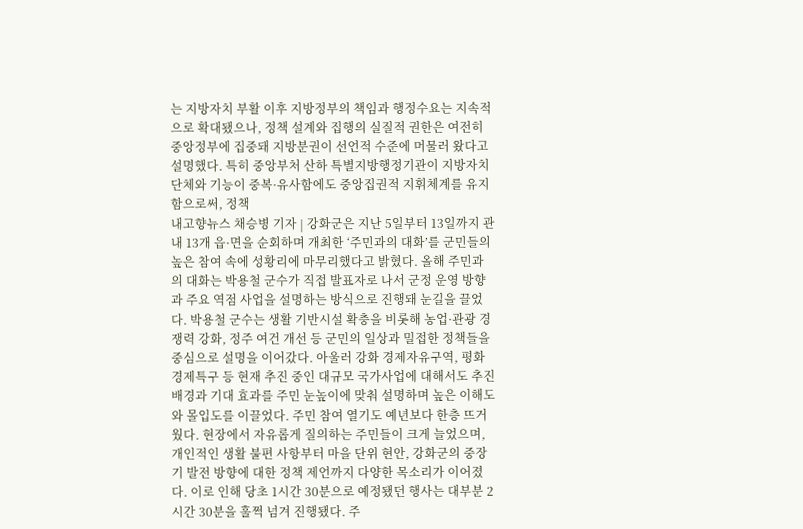는 지방자치 부활 이후 지방정부의 책임과 행정수요는 지속적으로 확대됐으나, 정책 설계와 집행의 실질적 권한은 여전히 중앙정부에 집중돼 지방분권이 선언적 수준에 머물러 왔다고 설명했다. 특히 중앙부처 산하 특별지방행정기관이 지방자치단체와 기능이 중복·유사함에도 중앙집권적 지휘체계를 유지함으로써, 정책
내고향뉴스 채승병 기자 | 강화군은 지난 5일부터 13일까지 관내 13개 읍·면을 순회하며 개최한 ‘주민과의 대화’를 군민들의 높은 참여 속에 성황리에 마무리했다고 밝혔다. 올해 주민과의 대화는 박용철 군수가 직접 발표자로 나서 군정 운영 방향과 주요 역점 사업을 설명하는 방식으로 진행돼 눈길을 끌었다. 박용철 군수는 생활 기반시설 확충을 비롯해 농업·관광 경쟁력 강화, 정주 여건 개선 등 군민의 일상과 밀접한 정책들을 중심으로 설명을 이어갔다. 아울러 강화 경제자유구역, 평화경제특구 등 현재 추진 중인 대규모 국가사업에 대해서도 추진 배경과 기대 효과를 주민 눈높이에 맞춰 설명하며 높은 이해도와 몰입도를 이끌었다. 주민 참여 열기도 예년보다 한층 뜨거웠다. 현장에서 자유롭게 질의하는 주민들이 크게 늘었으며, 개인적인 생활 불편 사항부터 마을 단위 현안, 강화군의 중장기 발전 방향에 대한 정책 제언까지 다양한 목소리가 이어졌다. 이로 인해 당초 1시간 30분으로 예정됐던 행사는 대부분 2시간 30분을 훌쩍 넘겨 진행됐다. 주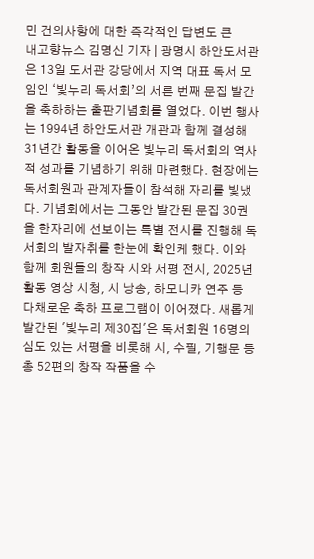민 건의사항에 대한 즉각적인 답변도 큰
내고향뉴스 김명신 기자 | 광명시 하안도서관은 13일 도서관 강당에서 지역 대표 독서 모임인 ‘빛누리 독서회’의 서른 번째 문집 발간을 축하하는 출판기념회를 열었다. 이번 행사는 1994년 하안도서관 개관과 함께 결성해 31년간 활동을 이어온 빛누리 독서회의 역사적 성과를 기념하기 위해 마련했다. 현장에는 독서회원과 관계자들이 참석해 자리를 빛냈다. 기념회에서는 그동안 발간된 문집 30권을 한자리에 선보이는 특별 전시를 진행해 독서회의 발자취를 한눈에 확인케 했다. 이와 함께 회원들의 창작 시와 서평 전시, 2025년 활동 영상 시청, 시 낭송, 하모니카 연주 등 다채로운 축하 프로그램이 이어졌다. 새롭게 발간된 '빛누리 제30집'은 독서회원 16명의 심도 있는 서평을 비롯해 시, 수필, 기행문 등 총 52편의 창작 작품을 수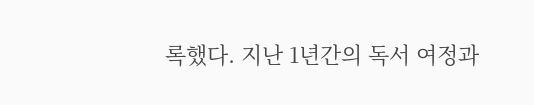록했다. 지난 1년간의 독서 여정과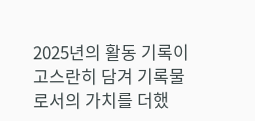2025년의 활동 기록이 고스란히 담겨 기록물로서의 가치를 더했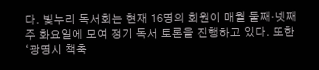다. 빛누리 독서회는 현재 16명의 회원이 매월 둘째·넷째 주 화요일에 모여 정기 독서 토론을 진행하고 있다. 또한 ‘광명시 책축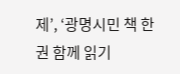제’, ‘광명시민 책 한 권 함께 읽기